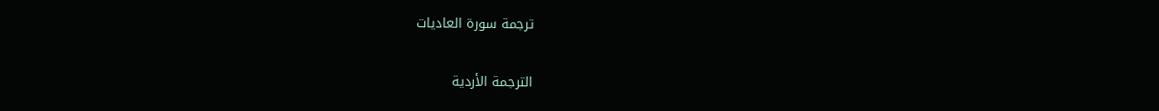ترجمة سورة العاديات

الترجمة الأردية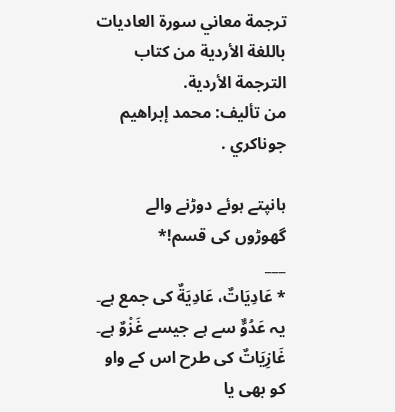ترجمة معاني سورة العاديات باللغة الأردية من كتاب الترجمة الأردية.
من تأليف: محمد إبراهيم جوناكري .

ہانپتے ہوئے دوڑنے والے گھوڑوں کی قسم!*
___
* عَادِيَاتٌ، عَادِيَةٌ کی جمع ہے۔ یہ عَدُوٌّ سے ہے جیسے غَزْوٌ ہے۔ غَازِيَاتٌ کی طرح اس کے واو کو بھی یا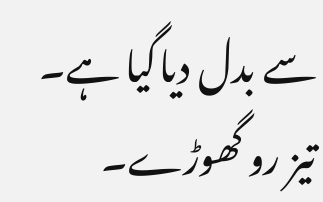سے بدل دیاگیا ہے۔ تیز رو گھوڑے۔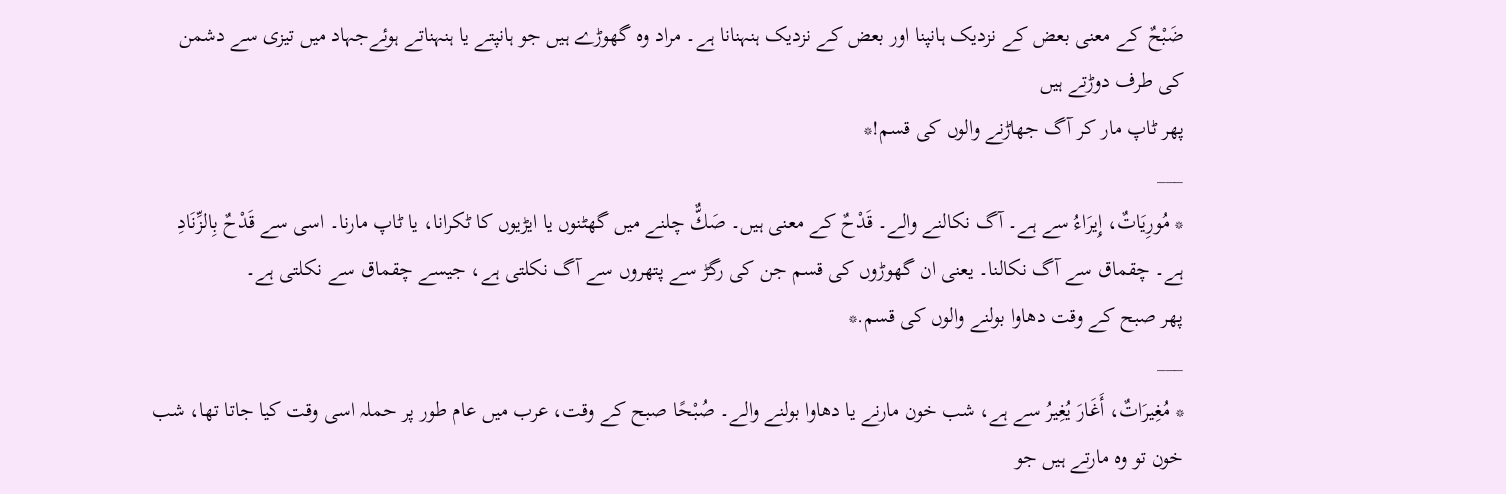ضَبْحٌ کے معنی بعض کے نزدیک ہانپنا اور بعض کے نزدیک ہنہنانا ہے۔ مراد وہ گھوڑے ہیں جو ہانپتے یا ہنہناتے ہوئےجہاد میں تیزی سے دشمن کی طرف دوڑتے ہیں
پھر ٹاپ مار کر آگ جھاڑنے والوں کی قسم!*
___
* مُورِيَاتٌ، إِيرَاءُ سے ہے۔ آگ نکالنے والے۔ قَدْحٌ کے معنی ہیں۔ صَكٌّ چلنے میں گھٹنوں یا ایڑیوں کا ٹکرانا، یا ٹاپ مارنا۔ اسی سے قَدْحٌ بِالزِّنَادِ ہے۔ چقماق سے آگ نکالنا۔ یعنی ان گھوڑوں کی قسم جن کی رگڑ سے پتھروں سے آگ نکلتی ہے، جیسے چقماق سے نکلتی ہے۔
پھر صبح کے وقت دھاوا بولنے والوں کی قسم.*
___
* مُغِيرَاتٌ، أَغَارَ يُغِيرُ سے ہے، شب خون مارنے یا دھاوا بولنے والے۔ صُبْحًا صبح کے وقت، عرب میں عام طور پر حملہ اسی وقت کیا جاتا تھا، شب خون تو وہ مارتے ہیں جو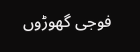فوجی گھوڑوں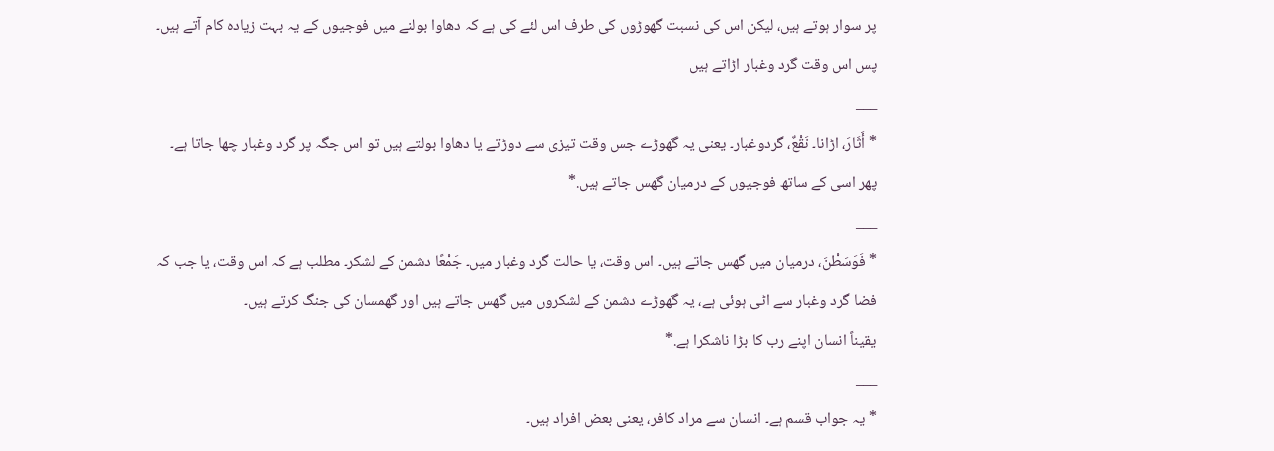پر سوار ہوتے ہیں، لیکن اس کی نسبت گھوڑوں کی طرف اس لئے کی ہے کہ دھاوا بولنے میں فوجیوں کے یہ بہت زیادہ کام آتے ہیں۔
پس اس وقت گرد وغبار اڑاتے ہیں
___
* أَثَارَ، اڑانا۔ نَقْعٌ، گردوغبار۔ یعنی یہ گھوڑے جس وقت تیزی سے دوڑتے یا دھاوا بولتے ہیں تو اس جگہ پر گرد وغبار چھا جاتا ہے۔
پھر اسی کے ساتھ فوجیوں کے درمیان گھس جاتے ہیں.*
___
* فَوَسَطْنَ، درمیان میں گھس جاتے ہیں۔ اس وقت، یا حالت گرد وغبار میں۔ جَمْعًا دشمن کے لشکر۔ مطلب ہے کہ اس وقت، یا جب کہ فضا گرد وغبار سے اٹی ہوئی ہے، یہ گھوڑے دشمن کے لشکروں میں گھس جاتے ہیں اور گھمسان کی جنگ کرتے ہیں۔
یقیناً انسان اپنے رب کا بڑا ناشکرا ہے.*
___
* یہ جواب قسم ہے۔ انسان سے مراد کافر، یعنی بعض افراد ہیں۔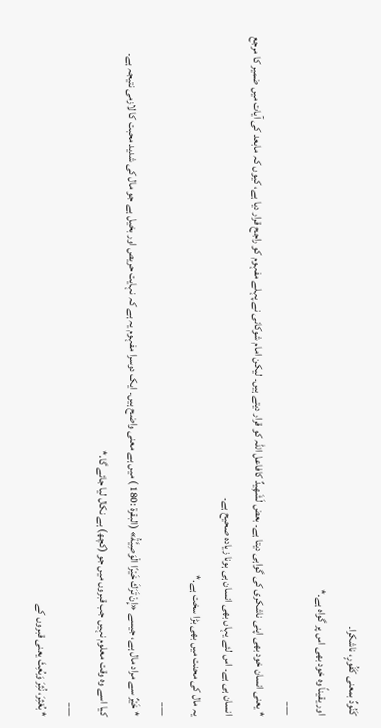كَنُودٌ بمعنی كَفُورٍ، ناشکرا۔
اور یقیناً وه خود بھی اس پر گواه ہے.*
___
* یعنی انسان خود بھی اپنی ناشکری کی گواہی دیتا ہے۔ بعض لَشَهِيدٌ کافاعل اللہ کو قرار دیتے ہیں۔ لیکن امام شوکانی نے پہلے مفہوم کو راجح قرار دیا ہے، کیوں کہ مابعد کی آیات میں ضمیر کا مرجع انسان ہی ہے۔ اس لئے یہاں بھی انسان ہی ہونا زیادہ صحیح ہے۔
یہ مال کی محنت میں بھی بڑا سخت ہے.*
___
* خَيْرٌ سے مراد مال ہے، جیسے «إِنْ تَرَكَ خَيْرًا الْوَصِيَّةُ» (البقرة :180 ) میں ہے معنی واضح ہیں۔ ایک دوسرا مفہوم یہ ہے کہ نہایت حریص اور بخیل ہے جو مال کی شدید محبت کا لازمی نتیجہ ہے۔
کیا اسے وه وقت معلوم نہیں جب قبروں میں جو (کچھ) ہے نکال لیا جائے گا.*
___
* بُعْثِرَ، نُثِرَ وَبُعِثَ یعنی قبروں کے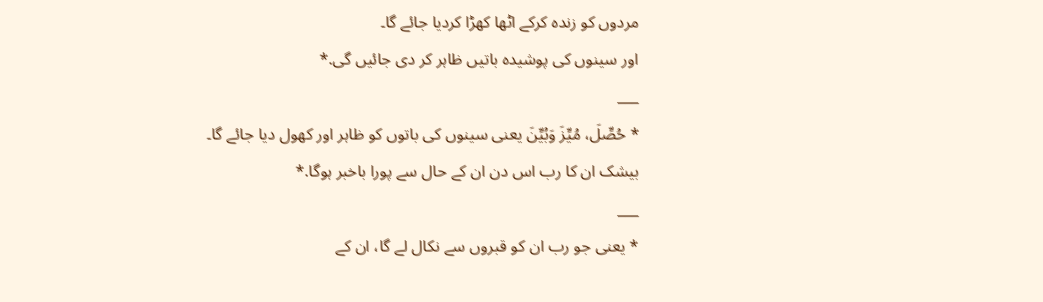مردوں کو زندہ کرکے اٹھا کھڑا کردیا جائے گا۔
اور سینوں کی پوشیده باتیں ظاہر کر دی جائیں گی.*
___
* حُصِّلَ، مُيِّزَ وَبُيِّنَ یعنی سینوں کی باتوں کو ظاہر اور کھول دیا جائے گا۔
بیشک ان کا رب اس دن ان کے حال سے پورا باخبر ہوگا.*
___
* یعنی جو رب ان کو قبروں سے نکال لے گا، ان کے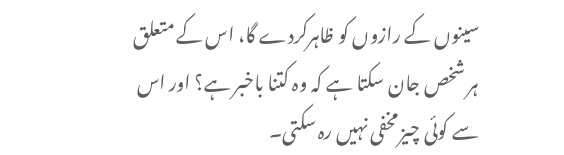سینوں کے رازوں کو ظاہرکردے گا، اس کے متعلق ہر شخص جان سکتا ہے کہ وہ کتنا باخبر ہے؟ اور اس سے کوئی چیز مخفی نہیں رہ سکتی۔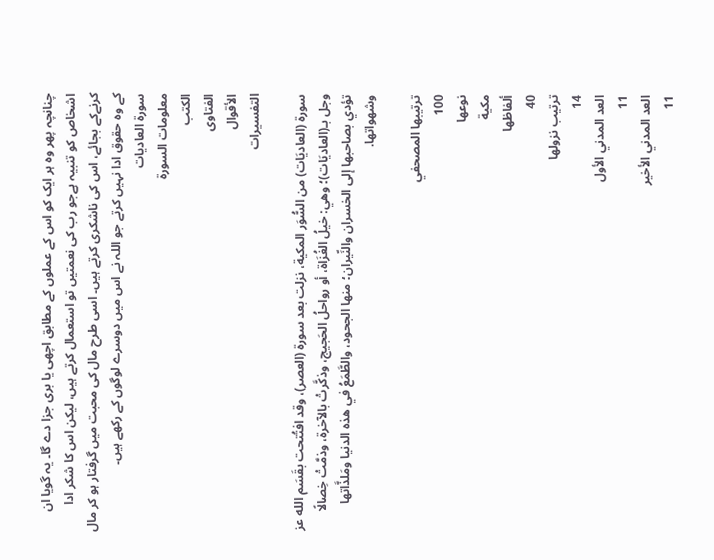چنانچہ پھر وہ ہر ایک کو اس کے عملوں کے مطابق اچھی یا بری جزا دے گا۔ یہ گویا ان اشخاص کو تنبیہ ہےجو رب کی نعمتیں تو استعمال کرتے ہیں، لیکن اس کا شکر ادا کرنےکے بجائے، اس کی ناشکری کرتے ہیں۔ اسی طرح مال کی محبت میں گرفتار ہو کر مال کے وہ حقوق ادا نہیں کرتے جو اللہ نے اس میں دوسرے لوگوں کے رکھے ہیں۔
سورة العاديات
معلومات السورة
الكتب
الفتاوى
الأقوال
التفسيرات

سورة (العاديَات) من السُّوَر المكية، نزلت بعد سورة (العصر)، وقد افتُتحت بقَسَم الله عز وجل بـ(العاديَات)؛ وهي: خيلُ الغُزَاة، أو رواحلُ الحَجيج، وذكَّرتْ بالآخرة، وذمَّتْ خِصالًا تؤدي بصاحبها إلى الخسران والنِّيران؛ منها الجحود، والطَّمَعُ في هذه الدنيا ومَلذَّاتها وشهواتها.

ترتيبها المصحفي
100
نوعها
مكية
ألفاظها
40
ترتيب نزولها
14
العد المدني الأول
11
العد المدني الأخير
11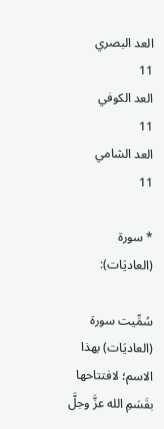العد البصري
11
العد الكوفي
11
العد الشامي
11

* سورة (العاديَات):

سُمِّيت سورة (العاديَات) بهذا الاسم؛ لافتتاحها بقَسَمِ الله عزَّ وجلَّ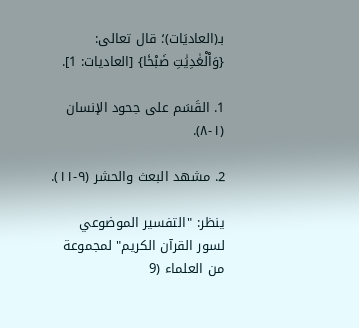بـ(العاديَات)؛ قال تعالى: {وَاْلْعَٰدِيَٰتِ ضَبْحٗا} [العاديات: 1].

1. القَسَم على جحود الإنسان (١-٨).

2. مشهد البعث والحشر (٩-١١).

ينظر: "التفسير الموضوعي لسور القرآن الكريم" لمجموعة من العلماء (9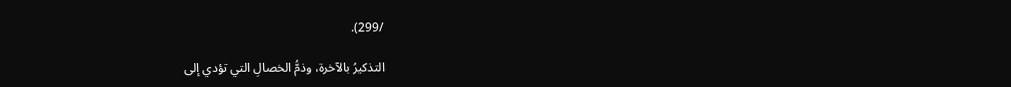/299).

التذكيرُ بالآخرة، وذمُّ الخصالِ التي تؤدي إلى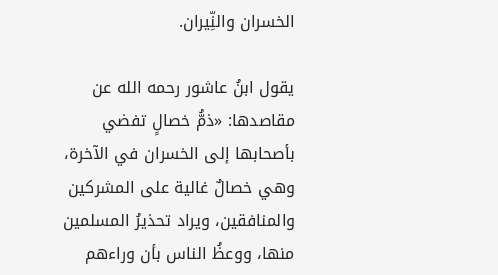الخسران والنِّيران.

يقول ابنُ عاشور رحمه الله عن مقاصدها: «ذمُّ خصالٍ تفضي بأصحابها إلى الخسران في الآخرة، وهي خصالٌ غالية على المشركين والمنافقين، ويراد تحذيرُ المسلمين منها، ووعظُ الناس بأن وراءهم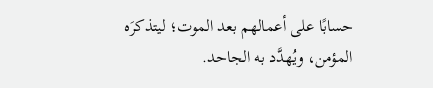حسابًا على أعمالهم بعد الموت؛ ليتذكرَه المؤمن، ويُهدَّد به الجاحد.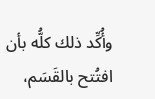وأُكِّد ذلك كلُّه بأن افتُتح بالقَسَم،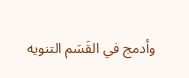وأدمج في القَسَم التنويه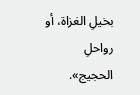بخيلِ الغزاة، أو رواحلِ الحجيج».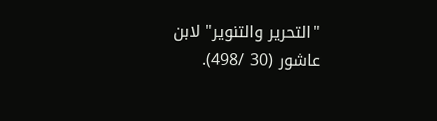"التحرير والتنوير" لابن عاشور (30 /498).